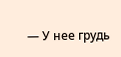— У нее грудь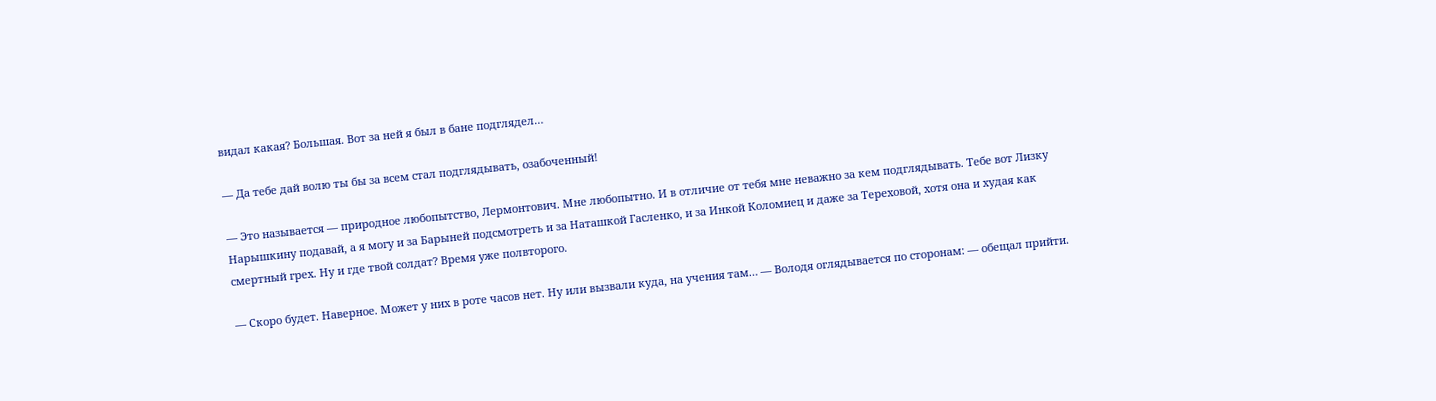видал какая? Большая. Вот за ней я был в бане подглядел…

— Да тебе дай волю ты бы за всем стал подглядывать, озабоченный!

— Это называется — природное любопытство, Лермонтович. Мне любопытно. И в отличие от тебя мне неважно за кем подглядывать. Тебе вот Лизку Нарышкину подавай, а я могу и за Барыней подсмотреть и за Наташкой Гасленко, и за Инкой Коломиец и даже за Тереховой, хотя она и худая как смертный грех. Ну и где твой солдат? Время уже полвторого.

— Скоро будет. Наверное. Может у них в роте часов нет. Ну или вызвали куда, на учения там… — Володя оглядывается по сторонам: — обещал прийти.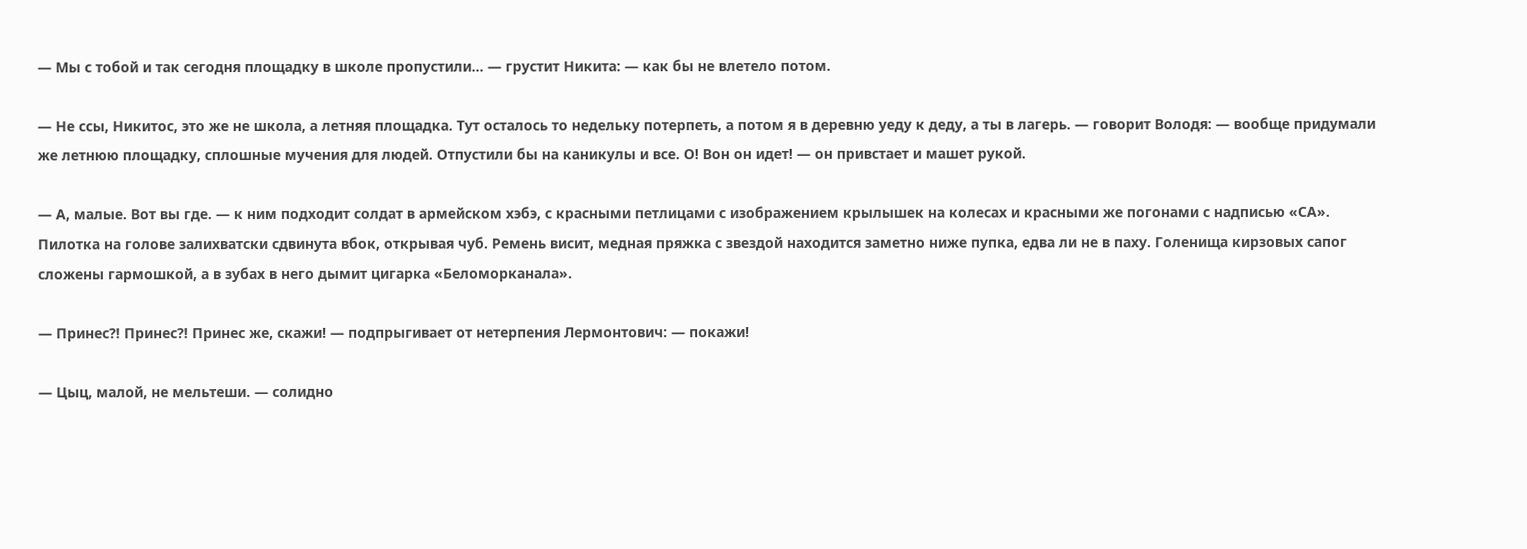— Мы с тобой и так сегодня площадку в школе пропустили… — грустит Никита: — как бы не влетело потом.

— Не ссы, Никитос, это же не школа, а летняя площадка. Тут осталось то недельку потерпеть, а потом я в деревню уеду к деду, а ты в лагерь. — говорит Володя: — вообще придумали же летнюю площадку, сплошные мучения для людей. Отпустили бы на каникулы и все. О! Вон он идет! — он привстает и машет рукой.

— А, малые. Вот вы где. — к ним подходит солдат в армейском хэбэ, с красными петлицами с изображением крылышек на колесах и красными же погонами с надписью «СА». Пилотка на голове залихватски сдвинута вбок, открывая чуб. Ремень висит, медная пряжка с звездой находится заметно ниже пупка, едва ли не в паху. Голенища кирзовых сапог сложены гармошкой, а в зубах в него дымит цигарка «Беломорканала».

— Принес⁈ Принес⁈ Принес же, скажи! — подпрыгивает от нетерпения Лермонтович: — покажи!

— Цыц, малой, не мельтеши. — солидно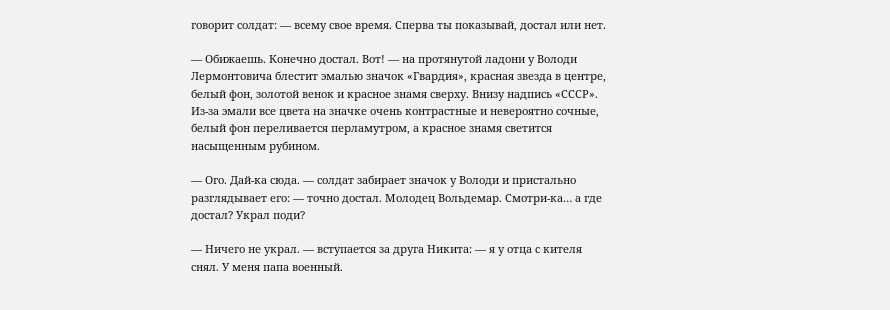говорит солдат: — всему свое время. Сперва ты показывай, достал или нет.

— Обижаешь. Конечно достал. Вот! — на протянутой ладони у Володи Лермонтовича блестит эмалью значок «Гвардия», красная звезда в центре, белый фон, золотой венок и красное знамя сверху. Внизу надпись «СССР». Из-за эмали все цвета на значке очень контрастные и невероятно сочные, белый фон переливается перламутром, а красное знамя светится насыщенным рубином.

— Ого. Дай-ка сюда. — солдат забирает значок у Володи и пристально разглядывает его: — точно достал. Молодец Вольдемар. Смотри-ка… а где достал? Украл поди?

— Ничего не украл. — вступается за друга Никита: — я у отца с кителя снял. У меня папа военный.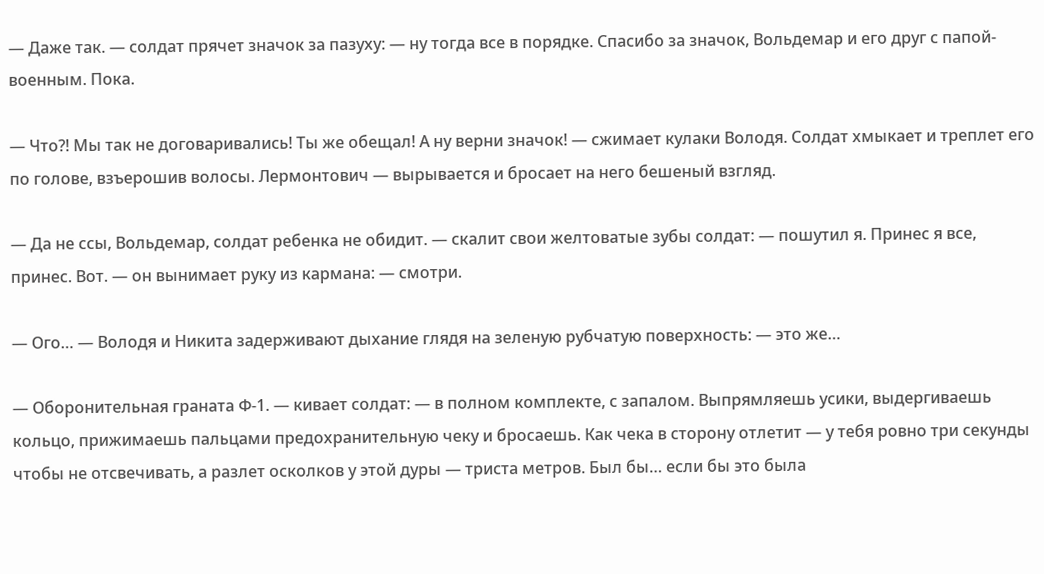— Даже так. — солдат прячет значок за пазуху: — ну тогда все в порядке. Спасибо за значок, Вольдемар и его друг с папой-военным. Пока.

— Что⁈ Мы так не договаривались! Ты же обещал! А ну верни значок! — сжимает кулаки Володя. Солдат хмыкает и треплет его по голове, взъерошив волосы. Лермонтович — вырывается и бросает на него бешеный взгляд.

— Да не ссы, Вольдемар, солдат ребенка не обидит. — скалит свои желтоватые зубы солдат: — пошутил я. Принес я все, принес. Вот. — он вынимает руку из кармана: — смотри.

— Ого… — Володя и Никита задерживают дыхание глядя на зеленую рубчатую поверхность: — это же…

— Оборонительная граната Ф-1. — кивает солдат: — в полном комплекте, с запалом. Выпрямляешь усики, выдергиваешь кольцо, прижимаешь пальцами предохранительную чеку и бросаешь. Как чека в сторону отлетит — у тебя ровно три секунды чтобы не отсвечивать, а разлет осколков у этой дуры — триста метров. Был бы… если бы это была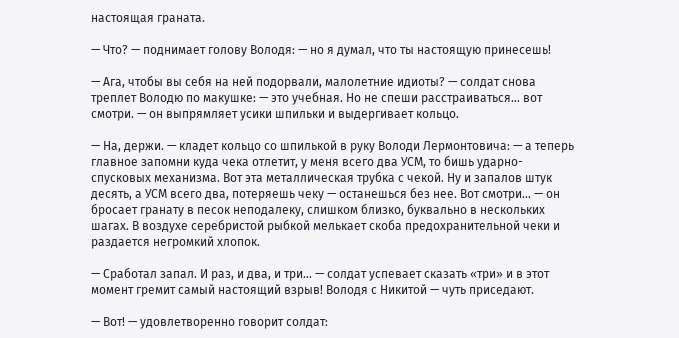настоящая граната.

— Что? — поднимает голову Володя: — но я думал, что ты настоящую принесешь!

— Ага, чтобы вы себя на ней подорвали, малолетние идиоты? — солдат снова треплет Володю по макушке: — это учебная. Но не спеши расстраиваться… вот смотри. — он выпрямляет усики шпильки и выдергивает кольцо.

— На, держи. — кладет кольцо со шпилькой в руку Володи Лермонтовича: — а теперь главное запомни куда чека отлетит, у меня всего два УСМ, то бишь ударно-спусковых механизма. Вот эта металлическая трубка с чекой. Ну и запалов штук десять, а УСМ всего два, потеряешь чеку — останешься без нее. Вот смотри… — он бросает гранату в песок неподалеку, слишком близко, буквально в нескольких шагах. В воздухе серебристой рыбкой мелькает скоба предохранительной чеки и раздается негромкий хлопок.

— Сработал запал. И раз, и два, и три… — солдат успевает сказать «три» и в этот момент гремит самый настоящий взрыв! Володя с Никитой — чуть приседают.

— Вот! — удовлетворенно говорит солдат: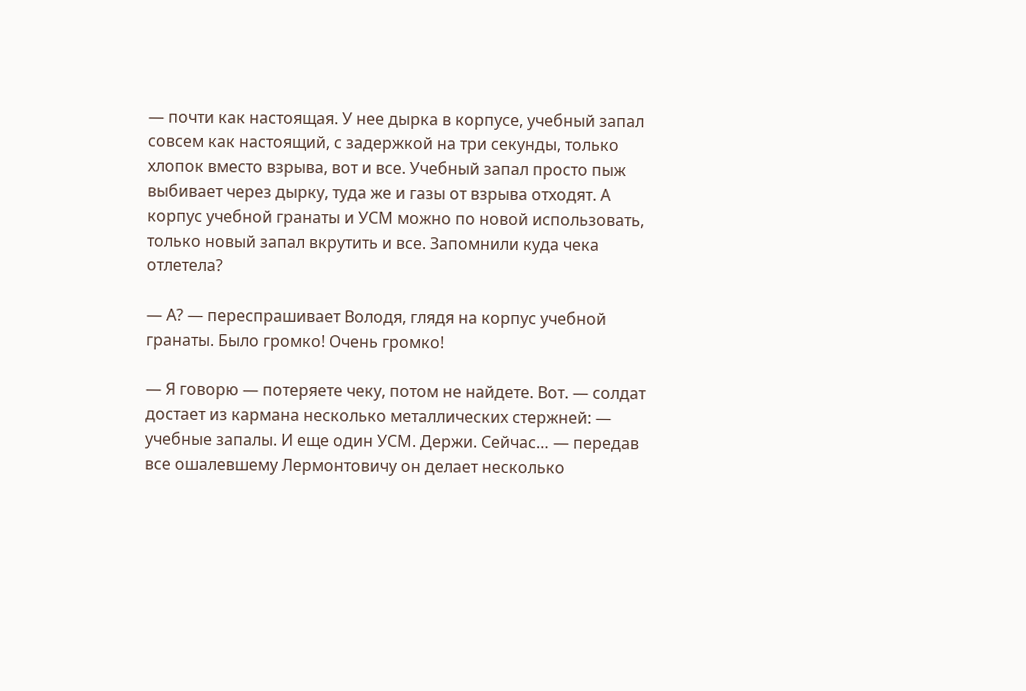— почти как настоящая. У нее дырка в корпусе, учебный запал совсем как настоящий, с задержкой на три секунды, только хлопок вместо взрыва, вот и все. Учебный запал просто пыж выбивает через дырку, туда же и газы от взрыва отходят. А корпус учебной гранаты и УСМ можно по новой использовать, только новый запал вкрутить и все. Запомнили куда чека отлетела?

— А? — переспрашивает Володя, глядя на корпус учебной гранаты. Было громко! Очень громко!

— Я говорю — потеряете чеку, потом не найдете. Вот. — солдат достает из кармана несколько металлических стержней: — учебные запалы. И еще один УСМ. Держи. Сейчас… — передав все ошалевшему Лермонтовичу он делает несколько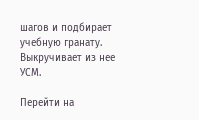шагов и подбирает учебную гранату. Выкручивает из нее УСМ.

Перейти на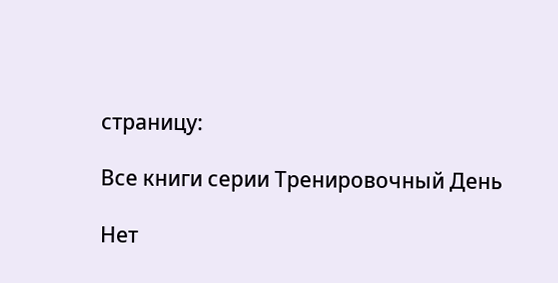страницу:

Все книги серии Тренировочный День

Нет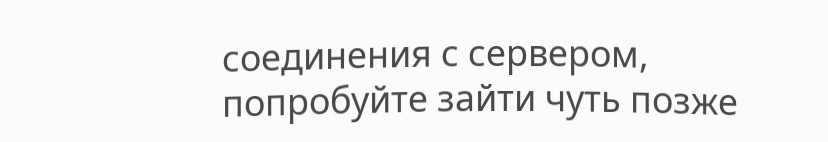соединения с сервером, попробуйте зайти чуть позже